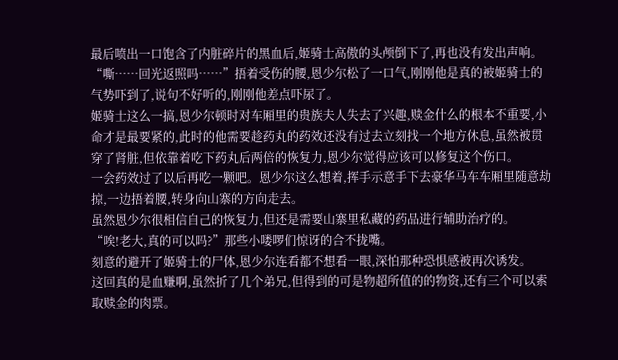最后喷出一口饱含了内脏碎片的黑血后,姬骑士高傲的头颅倒下了,再也没有发出声响。
“嘶……回光返照吗……”捂着受伤的腰,恩少尔松了一口气,刚刚他是真的被姬骑士的气势吓到了,说句不好听的,刚刚他差点吓尿了。
姬骑士这么一搞,恩少尔顿时对车厢里的贵族夫人失去了兴趣,赎金什么的根本不重要,小命才是最要紧的,此时的他需要趁药丸的药效还没有过去立刻找一个地方休息,虽然被贯穿了肾脏,但依靠着吃下药丸后两倍的恢复力,恩少尔觉得应该可以修复这个伤口。
一会药效过了以后再吃一颗吧。恩少尔这么想着,挥手示意手下去豪华马车车厢里随意劫掠,一边捂着腰,转身向山寨的方向走去。
虽然恩少尔很相信自己的恢复力,但还是需要山寨里私藏的药品进行辅助治疗的。
“唉!老大,真的可以吗?”那些小喽啰们惊讶的合不拢嘴。
刻意的避开了姬骑士的尸体,恩少尔连看都不想看一眼,深怕那种恐惧感被再次诱发。
这回真的是血赚啊,虽然折了几个弟兄,但得到的可是物超所值的的物资,还有三个可以索取赎金的肉票。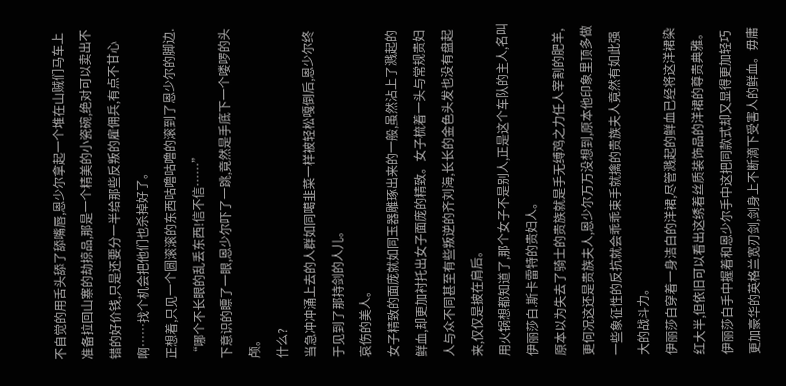不自觉的用舌头舔了舔嘴唇,恩少尔拿起一个堆在山贼们马车上准备拉回山寨的劫掠品,那是一个精美的小瓷碗,绝对可以卖出不错的好价钱,只是还要分一半给那些反叛的雇佣兵,有点不甘心啊……找个机会把他们也杀掉好了。
正想着,只见一个圆滚滚的东西咕噜咕噜的滚到了恩少尔的脚边.
“哪个不长眼的乱丢东西!信不信……”
下意识的瞟了一眼,恩少尔吓了一跳,竟然是手底下一个喽啰的头颅。
什么?
当急冲冲涌上去的人群如同噶韭菜一样被轻松嘎倒后,恩少尔终于见到了那持剑的人儿。
哀伤的美人。
女子精致的面庞就如同玉器雕琢出来的一般,虽然沾上了溅起的鲜血,却更加衬托出女子面庞的精致。女子梳着一头与常规贵妇人与众不同甚至有些叛逆的齐刘海,长长的金色头发也没有盘起来,仅仅是披在肩后。
用火锅想都知道了,那个女子不是别人,正是这个车队的主人,名叫伊丽莎白.斯卡雷特的贵妇人。
原本以为失去了骑士的贵族就是手无缚鸡之力任人宰割的肥羊,更何况这还是贵族夫人,恩少尔万万没想到,原本他印象里顶多做一些象征性的反抗就会乖乖束手就擒的贵族夫人竟然有如此强大的战斗力。
伊丽莎白穿着一身洁白的洋裙,尽管溅起的鲜血已经将这洋裙染红大半,但依旧可以看出这绣着丝质装饰品的洋裙的尊贵典雅。伊丽莎白手中握着和恩少尔手中这把同款式却又显得更加轻巧更加豪华的英格兰宽刃剑,剑身上不断滴下受害人的鲜血。毋庸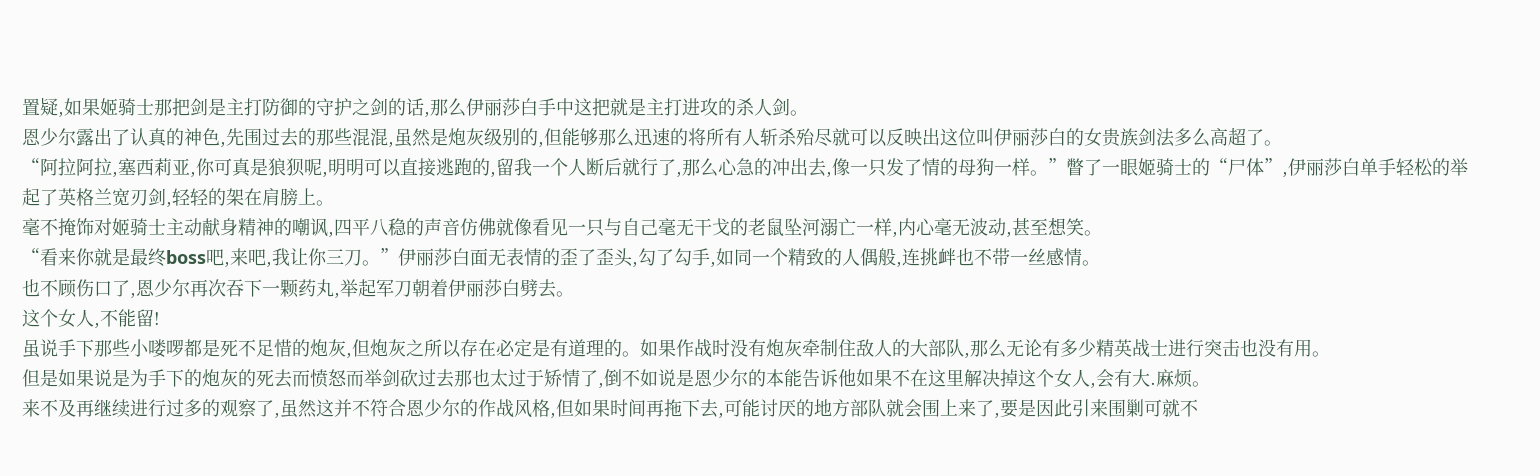置疑,如果姬骑士那把剑是主打防御的守护之剑的话,那么伊丽莎白手中这把就是主打进攻的杀人剑。
恩少尔露出了认真的神色,先围过去的那些混混,虽然是炮灰级别的,但能够那么迅速的将所有人斩杀殆尽就可以反映出这位叫伊丽莎白的女贵族剑法多么高超了。
“阿拉阿拉,塞西莉亚,你可真是狼狈呢,明明可以直接逃跑的,留我一个人断后就行了,那么心急的冲出去,像一只发了情的母狗一样。”瞥了一眼姬骑士的“尸体”,伊丽莎白单手轻松的举起了英格兰宽刃剑,轻轻的架在肩膀上。
毫不掩饰对姬骑士主动献身精神的嘲讽,四平八稳的声音仿佛就像看见一只与自己毫无干戈的老鼠坠河溺亡一样,内心毫无波动,甚至想笑。
“看来你就是最终boss吧,来吧,我让你三刀。”伊丽莎白面无表情的歪了歪头,勾了勾手,如同一个精致的人偶般,连挑衅也不带一丝感情。
也不顾伤口了,恩少尔再次吞下一颗药丸,举起军刀朝着伊丽莎白劈去。
这个女人,不能留!
虽说手下那些小喽啰都是死不足惜的炮灰,但炮灰之所以存在必定是有道理的。如果作战时没有炮灰牵制住敌人的大部队,那么无论有多少精英战士进行突击也没有用。
但是如果说是为手下的炮灰的死去而愤怒而举剑砍过去那也太过于矫情了,倒不如说是恩少尔的本能告诉他如果不在这里解决掉这个女人,会有大.麻烦。
来不及再继续进行过多的观察了,虽然这并不符合恩少尔的作战风格,但如果时间再拖下去,可能讨厌的地方部队就会围上来了,要是因此引来围剿可就不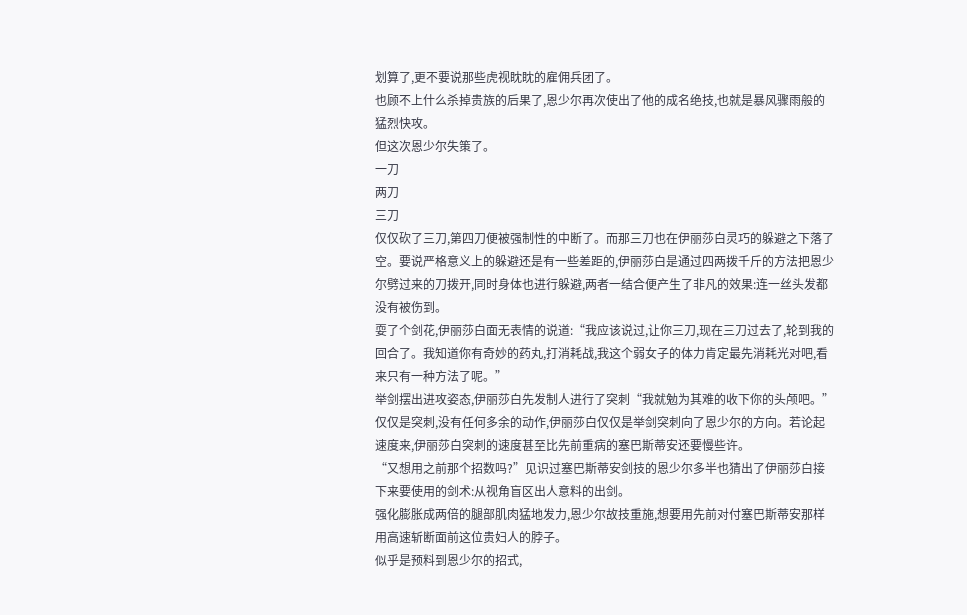划算了,更不要说那些虎视眈眈的雇佣兵团了。
也顾不上什么杀掉贵族的后果了,恩少尔再次使出了他的成名绝技,也就是暴风骤雨般的猛烈快攻。
但这次恩少尔失策了。
一刀
两刀
三刀
仅仅砍了三刀,第四刀便被强制性的中断了。而那三刀也在伊丽莎白灵巧的躲避之下落了空。要说严格意义上的躲避还是有一些差距的,伊丽莎白是通过四两拨千斤的方法把恩少尔劈过来的刀拨开,同时身体也进行躲避,两者一结合便产生了非凡的效果:连一丝头发都没有被伤到。
耍了个剑花,伊丽莎白面无表情的说道:“我应该说过,让你三刀,现在三刀过去了,轮到我的回合了。我知道你有奇妙的药丸,打消耗战,我这个弱女子的体力肯定最先消耗光对吧,看来只有一种方法了呢。”
举剑摆出进攻姿态,伊丽莎白先发制人进行了突刺“我就勉为其难的收下你的头颅吧。”
仅仅是突刺,没有任何多余的动作,伊丽莎白仅仅是举剑突刺向了恩少尔的方向。若论起速度来,伊丽莎白突刺的速度甚至比先前重病的塞巴斯蒂安还要慢些许。
“又想用之前那个招数吗?”见识过塞巴斯蒂安剑技的恩少尔多半也猜出了伊丽莎白接下来要使用的剑术:从视角盲区出人意料的出剑。
强化膨胀成两倍的腿部肌肉猛地发力,恩少尔故技重施,想要用先前对付塞巴斯蒂安那样用高速斩断面前这位贵妇人的脖子。
似乎是预料到恩少尔的招式,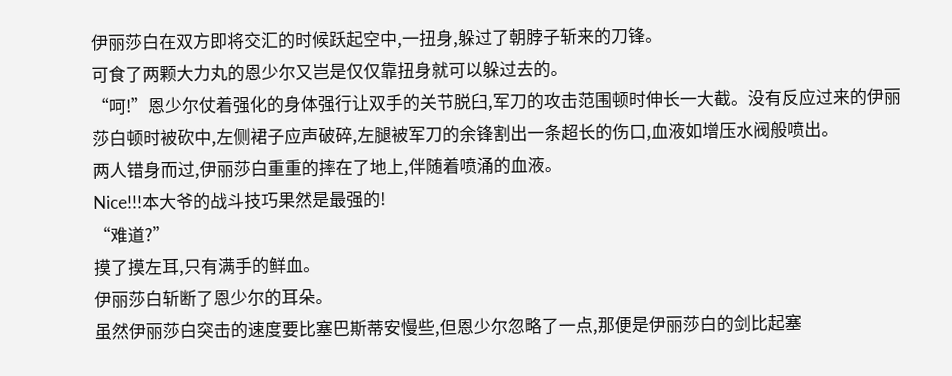伊丽莎白在双方即将交汇的时候跃起空中,一扭身,躲过了朝脖子斩来的刀锋。
可食了两颗大力丸的恩少尔又岂是仅仅靠扭身就可以躲过去的。
“呵!”恩少尔仗着强化的身体强行让双手的关节脱臼,军刀的攻击范围顿时伸长一大截。没有反应过来的伊丽莎白顿时被砍中,左侧裙子应声破碎,左腿被军刀的余锋割出一条超长的伤口,血液如增压水阀般喷出。
两人错身而过,伊丽莎白重重的摔在了地上,伴随着喷涌的血液。
Nice!!!本大爷的战斗技巧果然是最强的!
“难道?”
摸了摸左耳,只有满手的鲜血。
伊丽莎白斩断了恩少尔的耳朵。
虽然伊丽莎白突击的速度要比塞巴斯蒂安慢些,但恩少尔忽略了一点,那便是伊丽莎白的剑比起塞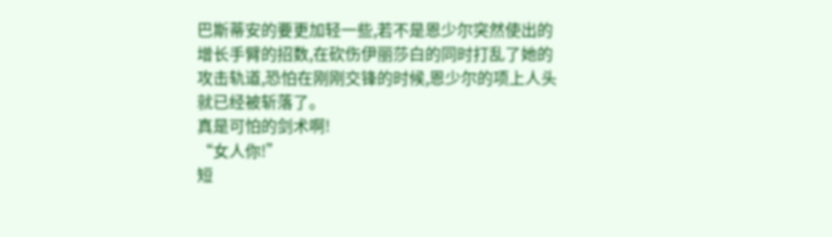巴斯蒂安的要更加轻一些,若不是恩少尔突然使出的增长手臂的招数,在砍伤伊丽莎白的同时打乱了她的攻击轨道,恐怕在刚刚交锋的时候,恩少尔的项上人头就已经被斩落了。
真是可怕的剑术啊!
“女人你!”
短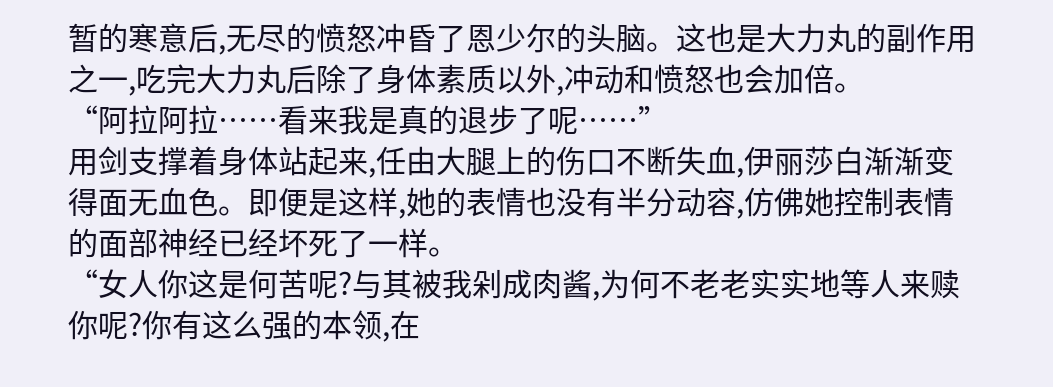暂的寒意后,无尽的愤怒冲昏了恩少尔的头脑。这也是大力丸的副作用之一,吃完大力丸后除了身体素质以外,冲动和愤怒也会加倍。
“阿拉阿拉……看来我是真的退步了呢……”
用剑支撑着身体站起来,任由大腿上的伤口不断失血,伊丽莎白渐渐变得面无血色。即便是这样,她的表情也没有半分动容,仿佛她控制表情的面部神经已经坏死了一样。
“女人你这是何苦呢?与其被我剁成肉酱,为何不老老实实地等人来赎你呢?你有这么强的本领,在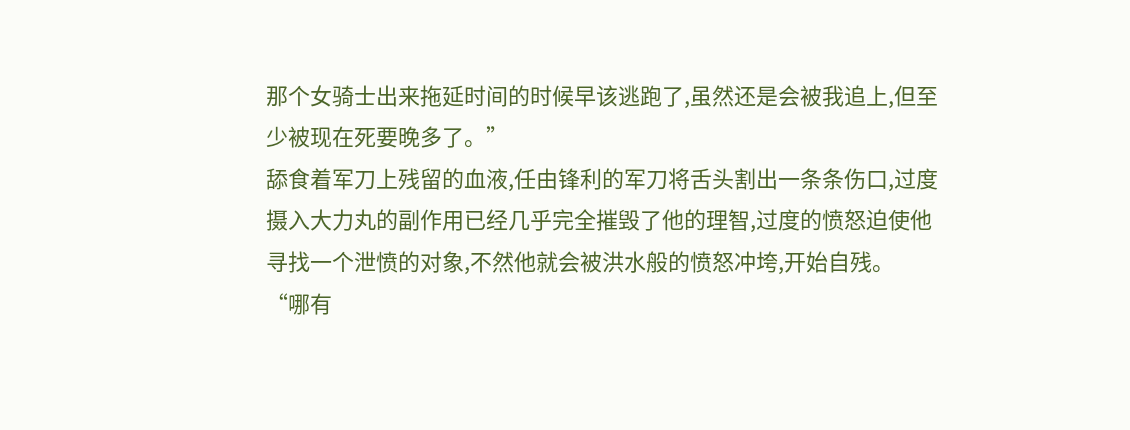那个女骑士出来拖延时间的时候早该逃跑了,虽然还是会被我追上,但至少被现在死要晚多了。”
舔食着军刀上残留的血液,任由锋利的军刀将舌头割出一条条伤口,过度摄入大力丸的副作用已经几乎完全摧毁了他的理智,过度的愤怒迫使他寻找一个泄愤的对象,不然他就会被洪水般的愤怒冲垮,开始自残。
“哪有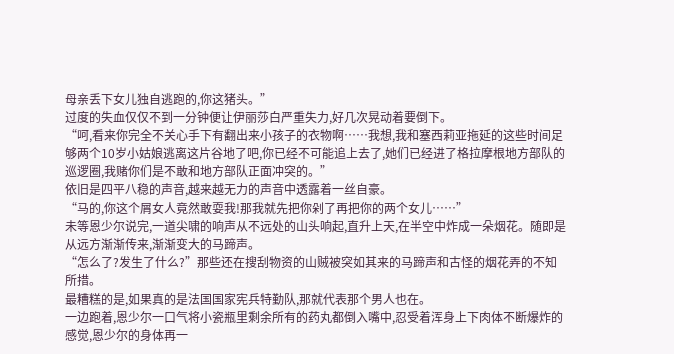母亲丢下女儿独自逃跑的,你这猪头。”
过度的失血仅仅不到一分钟便让伊丽莎白严重失力,好几次晃动着要倒下。
“呵,看来你完全不关心手下有翻出来小孩子的衣物啊……我想,我和塞西莉亚拖延的这些时间足够两个10岁小姑娘逃离这片谷地了吧,你已经不可能追上去了,她们已经进了格拉摩根地方部队的巡逻圈,我赌你们是不敢和地方部队正面冲突的。”
依旧是四平八稳的声音,越来越无力的声音中透露着一丝自豪。
“马的,你这个屑女人竟然敢耍我!那我就先把你剁了再把你的两个女儿……”
未等恩少尔说完,一道尖啸的响声从不远处的山头响起,直升上天,在半空中炸成一朵烟花。随即是从远方渐渐传来,渐渐变大的马蹄声。
“怎么了?发生了什么?”那些还在搜刮物资的山贼被突如其来的马蹄声和古怪的烟花弄的不知所措。
最糟糕的是,如果真的是法国国家宪兵特勤队,那就代表那个男人也在。
一边跑着,恩少尔一口气将小瓷瓶里剩余所有的药丸都倒入嘴中,忍受着浑身上下肉体不断爆炸的感觉,恩少尔的身体再一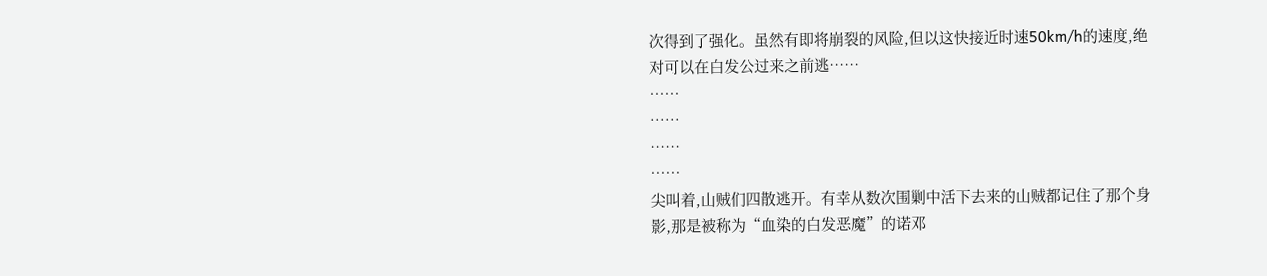次得到了强化。虽然有即将崩裂的风险,但以这快接近时速50km/h的速度,绝对可以在白发公过来之前逃……
……
……
……
……
尖叫着,山贼们四散逃开。有幸从数次围剿中活下去来的山贼都记住了那个身影,那是被称为“血染的白发恶魔”的诺邓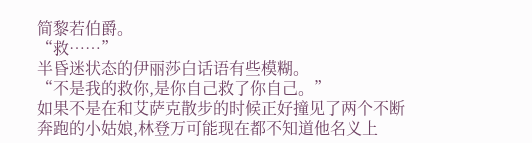简黎若伯爵。
“救……”
半昏迷状态的伊丽莎白话语有些模糊。
“不是我的救你,是你自己救了你自己。”
如果不是在和艾萨克散步的时候正好撞见了两个不断奔跑的小姑娘,林登万可能现在都不知道他名义上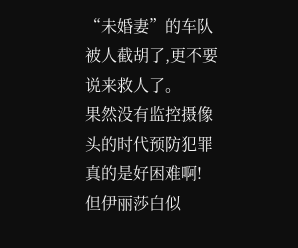“未婚妻”的车队被人截胡了,更不要说来救人了。
果然没有监控摄像头的时代预防犯罪真的是好困难啊!
但伊丽莎白似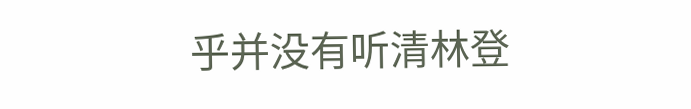乎并没有听清林登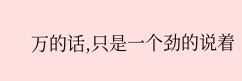万的话,只是一个劲的说着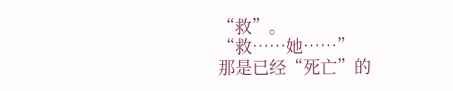“救”。
“救……她……”
那是已经“死亡”的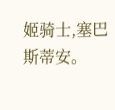姬骑士,塞巴斯蒂安。